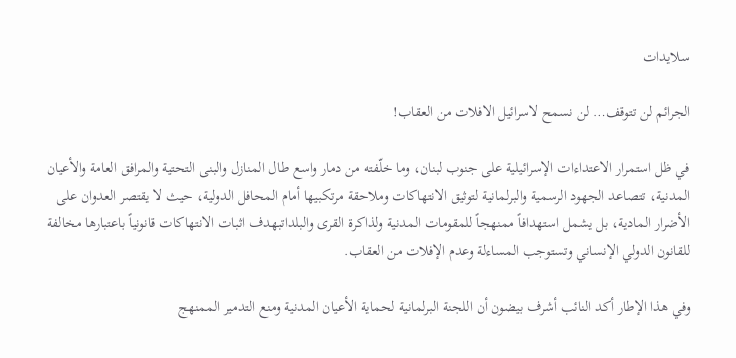سلايدات

الجرائم لن تتوقف… لن نسمح لاسرائيل الافلات من العقاب!

في ظل استمرار الاعتداءات الإسرائيلية على جنوب لبنان، وما خلّفته من دمار واسع طال المنازل والبنى التحتية والمرافق العامة والأعيان المدنية، تتصاعد الجهود الرسمية والبرلمانية لتوثيق الانتهاكات وملاحقة مرتكبيها أمام المحافل الدولية، حيث لا يقتصر العدوان على الأضرار المادية، بل يشمل استهدافاً ممنهجاً للمقومات المدنية ولذاكرة القرى والبلداتبهدف اثبات الانتهاكات قانونياً باعتبارها مخالفة للقانون الدولي الإنساني وتستوجب المساءلة وعدم الإفلات من العقاب.

وفي هذا الإطار أكد النائب أشرف بيضون أن اللجنة البرلمانية لحماية الأعيان المدنية ومنع التدمير الممنهج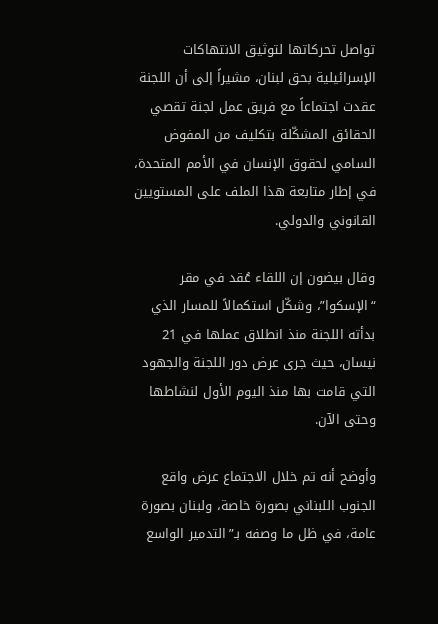تواصل تحركاتها لتوثيق الانتهاكات الإسرائيلية بحق لبنان، مشيراً إلى أن اللجنة عقدت اجتماعاً مع فريق عمل لجنة تقصي الحقائق المشكّلة بتكليف من المفوض السامي لحقوق الإنسان في الأمم المتحدة، في إطار متابعة هذا الملف على المستويين القانوني والدولي.

وقال بيضون إن اللقاء عُقد في مقر “الإسكوا”، وشكّل استكمالاً للمسار الذي بدأته اللجنة منذ انطلاق عملها في 21 نيسان، حيث جرى عرض دور اللجنة والجهود التي قامت بها منذ اليوم الأول لنشاطها وحتى الآن.

وأوضح أنه تم خلال الاجتماع عرض واقع الجنوب اللبناني بصورة خاصة، ولبنان بصورة عامة، في ظل ما وصفه بـ”التدمير الواسع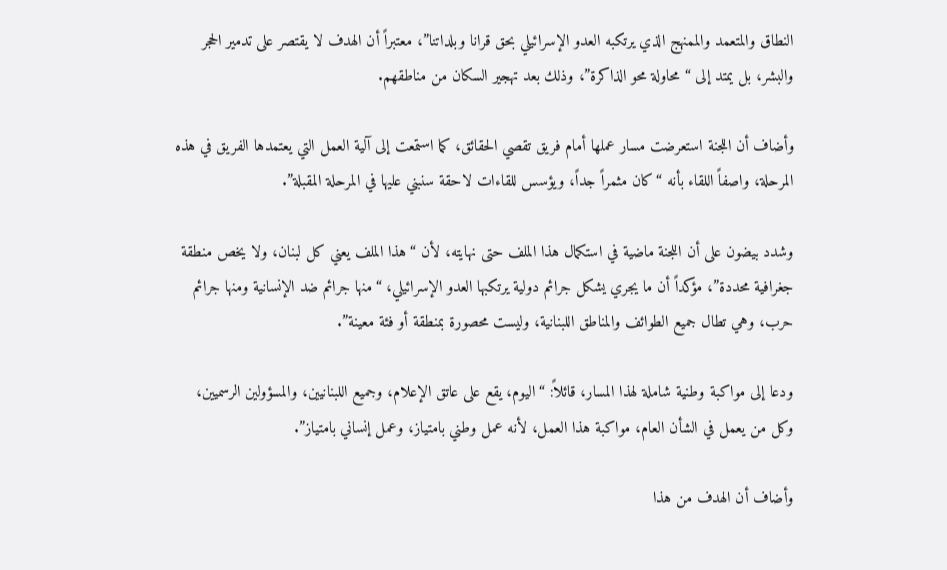النطاق والمتعمد والممنهج الذي يرتكبه العدو الإسرائيلي بحق قرانا وبلداتنا”، معتبراً أن الهدف لا يقتصر على تدمير الحجر والبشر، بل يمتد إلى “محاولة محو الذاكرة”، وذلك بعد تهجير السكان من مناطقهم.

وأضاف أن اللجنة استعرضت مسار عملها أمام فريق تقصي الحقائق، كما استمعت إلى آلية العمل التي يعتمدها الفريق في هذه المرحلة، واصفاً اللقاء بأنه “كان مثمراً جداً، ويؤسس للقاءات لاحقة سنبني عليها في المرحلة المقبلة”.

وشدد بيضون على أن اللجنة ماضية في استكمال هذا الملف حتى نهايته، لأن “هذا الملف يعني كل لبنان، ولا يخص منطقة جغرافية محددة”، مؤكداً أن ما يجري يشكل جرائم دولية يرتكبها العدو الإسرائيلي، “منها جرائم ضد الإنسانية ومنها جرائم حرب، وهي تطال جميع الطوائف والمناطق اللبنانية، وليست محصورة بمنطقة أو فئة معينة”.

ودعا إلى مواكبة وطنية شاملة لهذا المسار، قائلاً: “اليوم، يقع على عاتق الإعلام، وجميع اللبنانيين، والمسؤولين الرسميين، وكل من يعمل في الشأن العام، مواكبة هذا العمل، لأنه عمل وطني بامتياز، وعمل إنساني بامتياز”.

وأضاف أن الهدف من هذا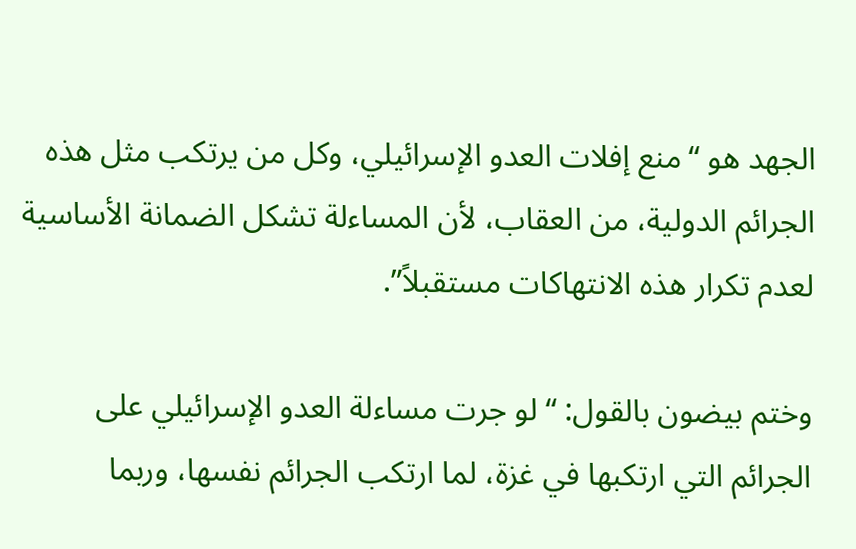الجهد هو “منع إفلات العدو الإسرائيلي، وكل من يرتكب مثل هذه الجرائم الدولية، من العقاب، لأن المساءلة تشكل الضمانة الأساسية لعدم تكرار هذه الانتهاكات مستقبلاً”.

وختم بيضون بالقول: “لو جرت مساءلة العدو الإسرائيلي على الجرائم التي ارتكبها في غزة، لما ارتكب الجرائم نفسها، وربما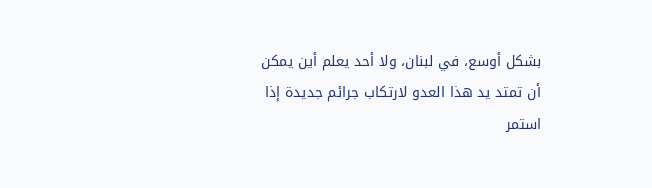بشكل أوسع، في لبنان، ولا أحد يعلم أين يمكن أن تمتد يد هذا العدو لارتكاب جرائم جديدة إذا استمر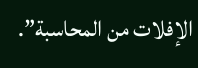الإفلات من المحاسبة”.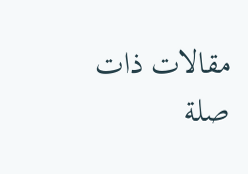مقالات ذات صلة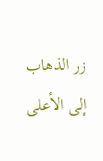زر الذهاب إلى الأعلى